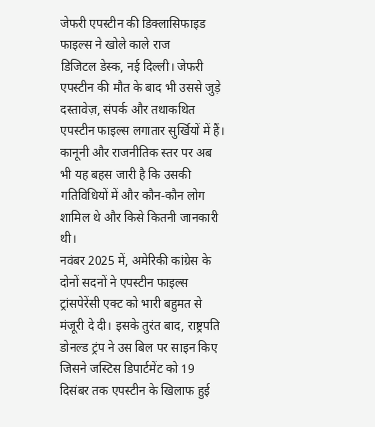जेफरी एपस्टीन की डिक्लासिफाइड फाइल्स ने खोले काले राज
डिजिटल डेस्क, नई दिल्ली। जेफरी एपस्टीन की मौत के बाद भी उससे जुड़े दस्तावेज़, संपर्क और तथाकथित एपस्टीन फाइल्स लगातार सुर्खियों में हैं। कानूनी और राजनीतिक स्तर पर अब भी यह बहस जारी है कि उसकी गतिविधियों में और कौन‑कौन लोग शामिल थे और किसे कितनी जानकारी थी।
नवंबर 2025 में, अमेरिकी कांग्रेस के दोनों सदनों ने एपस्टीन फाइल्स ट्रांसपेरेंसी एक्ट को भारी बहुमत से मंजूरी दे दी। इसके तुरंत बाद, राष्ट्रपति डोनल्ड ट्रंप ने उस बिल पर साइन किए जिसने जस्टिस डिपार्टमेंट को 19 दिसंबर तक एपस्टीन के खिलाफ हुई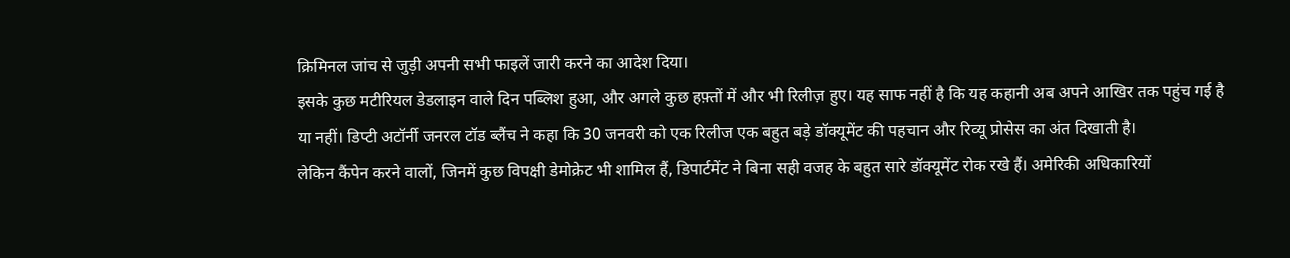क्रिमिनल जांच से जुड़ी अपनी सभी फाइलें जारी करने का आदेश दिया।
इसके कुछ मटीरियल डेडलाइन वाले दिन पब्लिश हुआ, और अगले कुछ हफ़्तों में और भी रिलीज़ हुए। यह साफ नहीं है कि यह कहानी अब अपने आखिर तक पहुंच गई है या नहीं। डिप्टी अटॉर्नी जनरल टॉड ब्लैंच ने कहा कि 30 जनवरी को एक रिलीज एक बहुत बड़े डॉक्यूमेंट की पहचान और रिव्यू प्रोसेस का अंत दिखाती है।
लेकिन कैंपेन करने वालों, जिनमें कुछ विपक्षी डेमोक्रेट भी शामिल हैं, डिपार्टमेंट ने बिना सही वजह के बहुत सारे डॉक्यूमेंट रोक रखे हैं। अमेरिकी अधिकारियों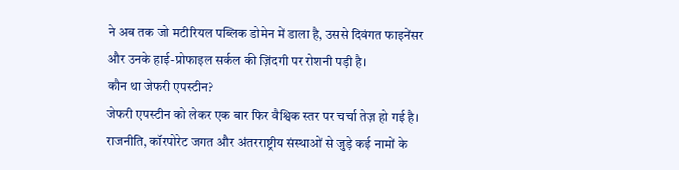ने अब तक जो मटीरियल पब्लिक डोमेन में डाला है, उससे दिवंगत फाइनेंसर और उनके हाई-प्रोफाइल सर्कल की ज़िंदगी पर रोशनी पड़ी है।
कौन था जेफरी एपस्टीन?
जेफरी एपस्टीन को लेकर एक बार फिर वैश्विक स्तर पर चर्चा तेज़ हो गई है। राजनीति, कॉरपोरेट जगत और अंतरराष्ट्रीय संस्थाओं से जुड़े कई नामों के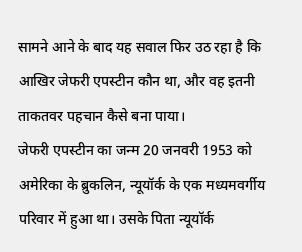सामने आने के बाद यह सवाल फिर उठ रहा है कि आखिर जेफरी एपस्टीन कौन था, और वह इतनी ताकतवर पहचान कैसे बना पाया।
जेफरी एपस्टीन का जन्म 20 जनवरी 1953 को अमेरिका के ब्रुकलिन, न्यूयॉर्क के एक मध्यमवर्गीय परिवार में हुआ था। उसके पिता न्यूयॉर्क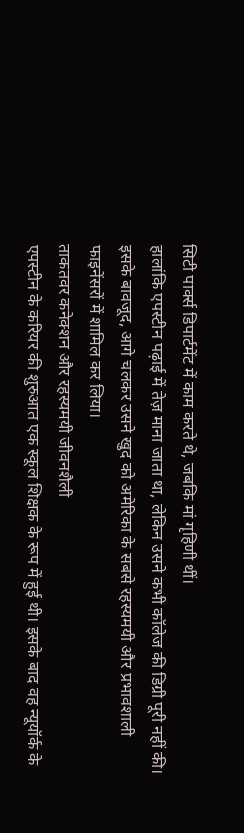सिटी पार्क्स डिपार्टमेंट में काम करते थे, जबकि मां गृहिणी थीं।
हालांकि एपस्टीन पढ़ाई में तेज़ माना जाता था, लेकिन उसने कभी कॉलेज की डिग्री पूरी नहीं की। इसके बावजूद, आगे चलकर उसने खुद को अमेरिका के सबसे रहस्यमयी और प्रभावशाली फाइनेंसरों में शामिल कर लिया।
ताकतवर कनेक्शन और रहस्यमयी जीवनशैली
एपस्टीन के करियर की शुरुआत एक स्कूल शिक्षक के रूप में हुई थी। इसके बाद वह न्यूयॉर्क के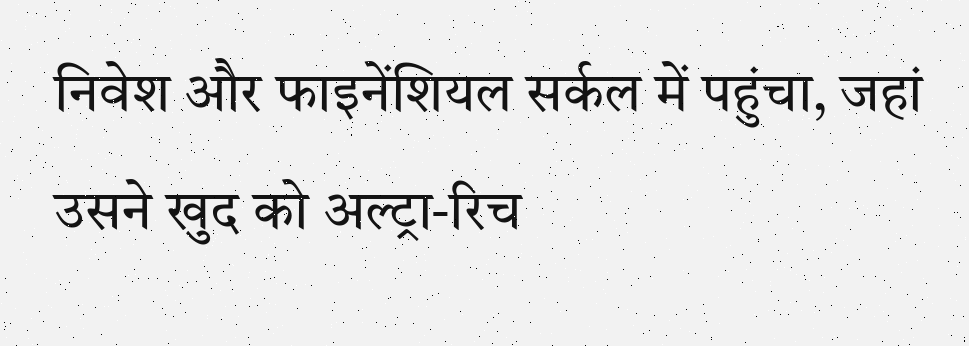निवेश और फाइनेंशियल सर्कल में पहुंचा, जहां उसने खुद को अल्ट्रा‑रिच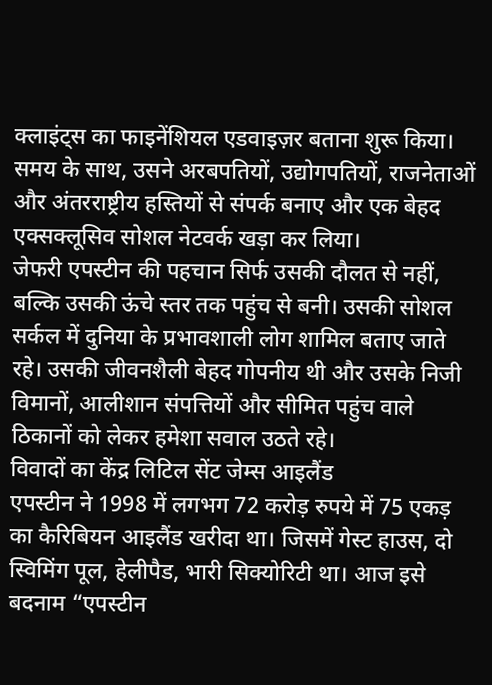क्लाइंट्स का फाइनेंशियल एडवाइज़र बताना शुरू किया। समय के साथ, उसने अरबपतियों, उद्योगपतियों, राजनेताओं और अंतरराष्ट्रीय हस्तियों से संपर्क बनाए और एक बेहद एक्सक्लूसिव सोशल नेटवर्क खड़ा कर लिया।
जेफरी एपस्टीन की पहचान सिर्फ उसकी दौलत से नहीं, बल्कि उसकी ऊंचे स्तर तक पहुंच से बनी। उसकी सोशल सर्कल में दुनिया के प्रभावशाली लोग शामिल बताए जाते रहे। उसकी जीवनशैली बेहद गोपनीय थी और उसके निजी विमानों, आलीशान संपत्तियों और सीमित पहुंच वाले ठिकानों को लेकर हमेशा सवाल उठते रहे।
विवादों का केंद्र लिटिल सेंट जेम्स आइलैंड
एपस्टीन ने 1998 में लगभग 72 करोड़ रुपये में 75 एकड़ का कैरिबियन आइलैंड खरीदा था। जिसमें गेस्ट हाउस, दो स्विमिंग पूल, हेलीपैड, भारी सिक्योरिटी था। आज इसे बदनाम “एपस्टीन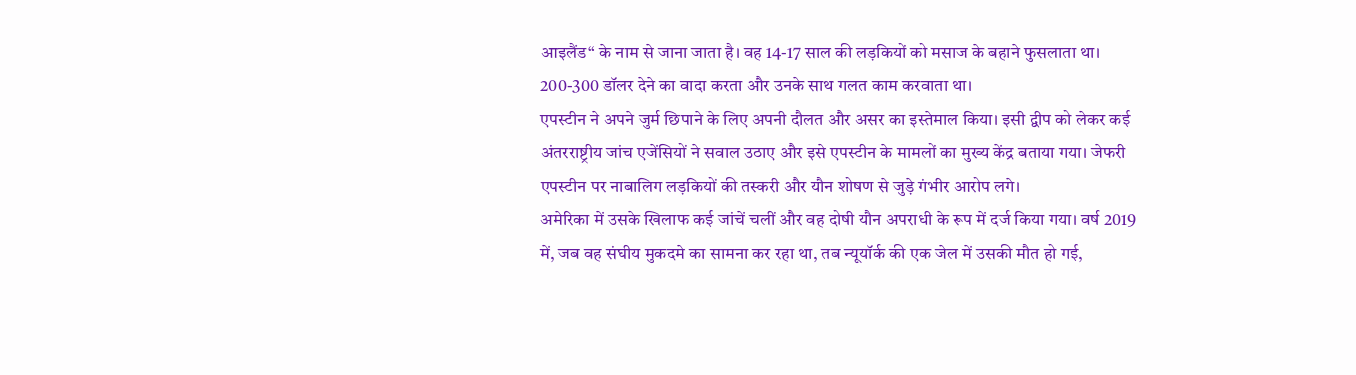आइलैंड“ के नाम से जाना जाता है। वह 14-17 साल की लड़कियों को मसाज के बहाने फुसलाता था। 200-300 डॉलर देने का वादा करता और उनके साथ गलत काम करवाता था।
एपस्टीन ने अपने जुर्म छिपाने के लिए अपनी दौलत और असर का इस्तेमाल किया। इसी द्वीप को लेकर कई अंतरराष्ट्रीय जांच एजेंसियों ने सवाल उठाए और इसे एपस्टीन के मामलों का मुख्य केंद्र बताया गया। जेफरी एपस्टीन पर नाबालिग लड़कियों की तस्करी और यौन शोषण से जुड़े गंभीर आरोप लगे।
अमेरिका में उसके खिलाफ कई जांचें चलीं और वह दोषी यौन अपराधी के रूप में दर्ज किया गया। वर्ष 2019 में, जब वह संघीय मुकदमे का सामना कर रहा था, तब न्यूयॉर्क की एक जेल में उसकी मौत हो गई,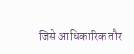जिसे आधिकारिक तौर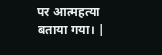पर आत्महत्या बताया गया। |